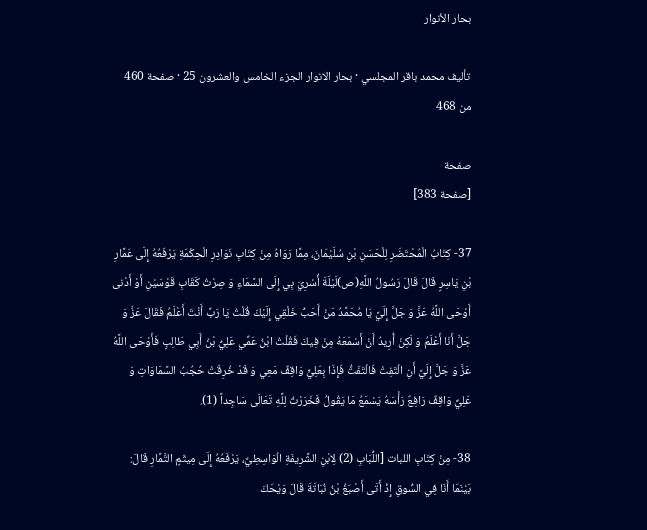بحار الأنوار

تأليف محمد باقر المجلسي · بحار الانوار الجزء الخامس والعشرون 25 · صفحة 460 من 468

صفحة
[صفحة 383]

37- كِتَابُ الْمُحْتَضَرِ لِلْحَسَنِ بْنِ سُلَيْمَانَ، مِمَّا رَوَاهُ مِنْ كِتَابِ نَوَادِرِ الْحِكْمَةِ يَرْفَعُهُ إِلَى عَمَّارِ بْنِ يَاسِرٍ قَالَ قَالَ رَسُولُ اللَّهِ(ص)لَيْلَةَ أُسْرِيَ بِي إِلَى السَّمَاءِ وَ صِرْتُ كَقَابِ قَوْسَيْنِ أَوْ أَدْنى أَوْحَى اللَّهُ عَزَّ وَ جَلَّ إِلَيَّ يَا مُحَمَّدُ مَنْ أَحَبُّ خَلْقِي إِلَيْكَ قُلْتُ يَا رَبِّ أَنْتَ أَعْلَمُ فَقَالَ عَزَّ وَ جَلَّ أَنَا أَعْلَمُ وَ لَكِنْ أُرِيدُ أَنْ أَسْمَعَهُ مِنْ فِيكَ فَقُلْتُ ابْنُ عَمِّي عَلِيُّ بْنُ أَبِي طَالِبٍ فَأَوْحَى اللَّهُ عَزَّ وَ جَلَّ إِلَيَّ أَنِ الْتَفِتْ فَالْتَفَتُّ فَإِذَا بِعَلِيٍّ وَاقِفٌ مَعِي وَ قَدْ خُرِقَتْ حُجُبُ السَّمَاوَاتِ وَ عَلِيٌّ وَاقِفٌ رَافِعٌ رَأْسَهُ يَسْمَعُ مَا يَقُولُ فَخَرَرْتُ لِلَّهِ تَعَالَى سَاجِداً (1).

38- مِنْ كِتَابِ اللبات [اللُّبَابِ (2) لِابْنِ الشَّرِيفَةِ الْوَاسِطِيِّ، يَرْفَعُهُ إِلَى مِيثَمٍ التَّمَّارِ قَالَ: بَيْنَمَا أَنَا فِي السُّوقِ إِذْ أَتَى أَصْبَغُ بْنُ نُبَاتَةَ قَالَ وَيْحَكَ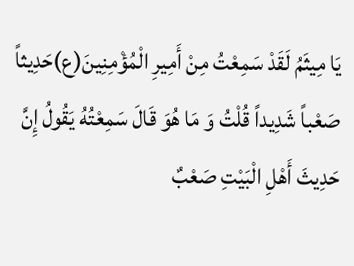يَا مِيثَمُ لَقَدْ سَمِعْتُ مِنْ أَمِيرِ الْمُؤْمِنِينَ(ع)حَدِيثاً صَعْباً شَدِيداً قُلْتُ وَ مَا هُوَ قَالَ سَمِعْتُهُ يَقُولُ إِنَّ حَدِيثَ أَهْلِ الْبَيْتِ صَعْبٌ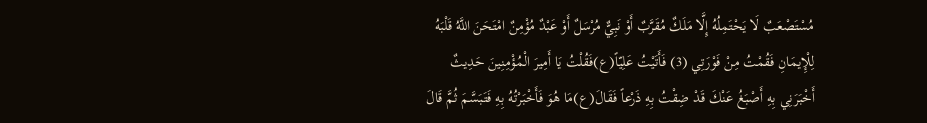مُسْتَصْعَبٌ لَا يَحْتَمِلُهُ إِلَّا مَلَكٌ مُقَرَّبٌ أَوْ نَبِيٌّ مُرْسَلٌ أَوْ عَبْدٌ مُؤْمِنٌ امْتَحَنَ اللَّهُ قَلْبَهُ لِلْإِيمَانِ فَقُمْتُ مِنْ فَوْرَتِي (3) فَأَتَيْتُ عَلِيّاً(ع)فَقُلْتُ يَا أَمِيرَ الْمُؤْمِنِينَ حَدِيثٌ أَخْبَرَنِي بِهِ أَصْبَغُ عَنْكَ قَدْ ضِقْتُ بِهِ ذَرْعاً فَقَالَ(ع)مَا هُوَ فَأَخْبَرْتُهُ بِهِ فَتَبَسَّمَ ثُمَّ قَالَ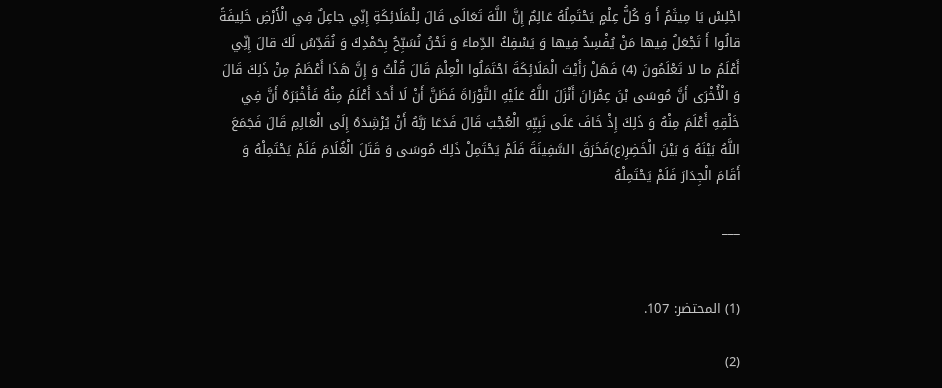اجْلِسْ يَا مِيثَمُ أَ وَ كُلُّ عِلْمٍ يَحْتَمِلُهُ عَالِمٌ إِنَّ اللَّهَ تَعَالَى قَالَ لِلْمَلَائِكَةِ إِنِّي جاعِلٌ فِي الْأَرْضِ خَلِيفَةً قالُوا أَ تَجْعَلُ فِيها مَنْ يُفْسِدُ فِيها وَ يَسْفِكُ الدِّماءَ وَ نَحْنُ نُسَبِّحُ بِحَمْدِكَ وَ نُقَدِّسُ لَكَ قالَ إِنِّي أَعْلَمُ ما لا تَعْلَمُونَ (4) فَهَلْ رَأَيْتَ الْمَلَائِكَةَ احْتَمَلُوا الْعِلْمَ قَالَ قُلْتُ وَ إِنَّ هَذَا أَعْظَمُ مِنْ ذَلِكَ قَالَ وَ الْأُخْرَى أَنَّ مُوسَى بْنَ عِمْرَانَ أَنْزَلَ اللَّهُ عَلَيْهِ التَّوْرَاةَ فَظَنَّ أَنْ لَا أَحَدَ أَعْلَمُ مِنْهُ فَأَخْبَرَهُ أَنَّ فِي خَلْقِهِ أَعْلَمَ مِنْهُ وَ ذَلِكَ إِذْ خَافَ عَلَى نَبِيِّهِ الْعُجْبَ قَالَ فَدَعَا رَبَّهُ أَنْ يُرْشِدَهُ إِلَى الْعَالِمِ قَالَ فَجَمَعَ اللَّهُ بَيْنَهُ وَ بَيْنَ الْخَضِرِ(ع)فَخَرَقَ السَّفِينَةَ فَلَمْ يَحْتَمِلْ ذَلِكَ مُوسَى وَ قَتَلَ الْغُلَامَ فَلَمْ يَحْتَمِلْهُ وَ أَقَامَ الْجِدَارَ فَلَمْ يَحْتَمِلْهُ

___


(1) المحتضر: 107.

(2)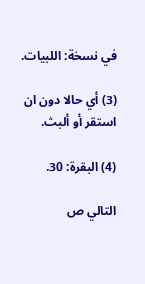في نسخة: اللبيات.

(3) أي حالا دون ان استقر أو ألبث.

(4) البقرة: 30.

التالي ص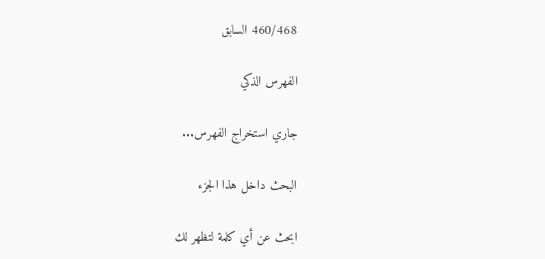460/468 السابق

الفهرس الذكي

جاري استخراج الفهرس...

البحث داخل هذا الجزء

ابحث عن أي كلمة لتظهر لك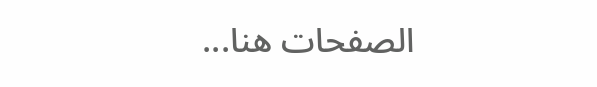الصفحات هنا...